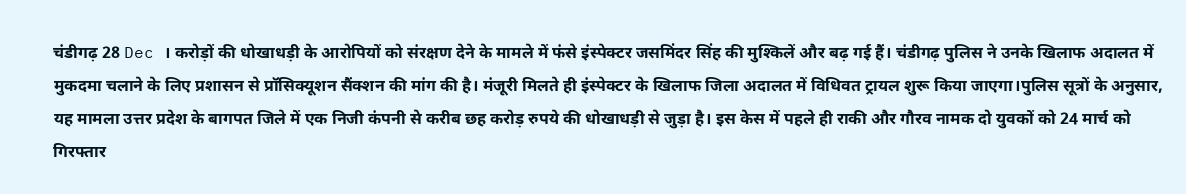चंडीगढ़ 28 Dec । करोड़ों की धोखाधड़ी के आरोपियों को संरक्षण देने के मामले में फंसे इंस्पेक्टर जसमिंदर सिंह की मुश्किलें और बढ़ गई हैं। चंडीगढ़ पुलिस ने उनके खिलाफ अदालत में मुकदमा चलाने के लिए प्रशासन से प्रॉसिक्यूशन सैंक्शन की मांग की है। मंजूरी मिलते ही इंस्पेक्टर के खिलाफ जिला अदालत में विधिवत ट्रायल शुरू किया जाएगा।पुलिस सूत्रों के अनुसार, यह मामला उत्तर प्रदेश के बागपत जिले में एक निजी कंपनी से करीब छह करोड़ रुपये की धोखाधड़ी से जुड़ा है। इस केस में पहले ही राकी और गौरव नामक दो युवकों को 24 मार्च को गिरफ्तार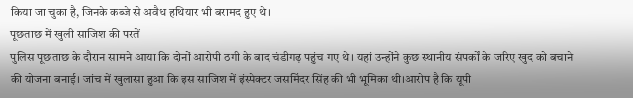किया जा चुका है, जिनके कब्जे से अवैध हथियार भी बरामद हुए थे।
पूछताछ में खुली साजिश की परतें
पुलिस पूछताछ के दौरान सामने आया कि दोनों आरोपी ठगी के बाद चंडीगढ़ पहुंच गए थे। यहां उन्होंने कुछ स्थानीय संपर्कों के जरिए खुद को बचाने की योजना बनाई। जांच में खुलासा हुआ कि इस साजिश में इंस्पेक्टर जसमिंदर सिंह की भी भूमिका थी।आरोप है कि यूपी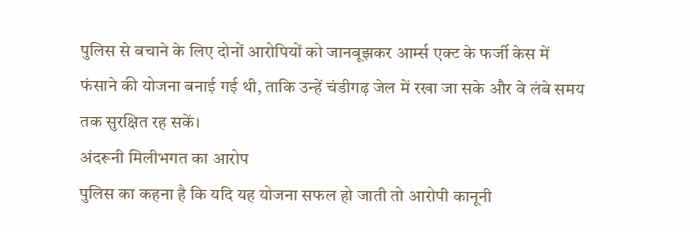पुलिस से बचाने के लिए दोनों आरोपियों को जानबूझकर आर्म्स एक्ट के फर्जी केस में फंसाने की योजना बनाई गई थी, ताकि उन्हें चंडीगढ़ जेल में रखा जा सके और वे लंबे समय तक सुरक्षित रह सकें।
अंदरूनी मिलीभगत का आरोप
पुलिस का कहना है कि यदि यह योजना सफल हो जाती तो आरोपी कानूनी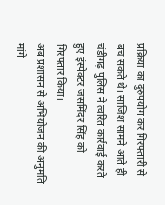प्रक्रिया का दुरुपयोग कर गिरफ्तारी से बच सकते थे। साजिश सामने आते ही चंडीगढ़ पुलिस ने त्वरित कार्रवाई करते हुए इंस्पेक्टर जसमिंदर सिंह को गिरफ्तार किया।
अब प्रशासन से अभियोजन की अनुमति मांगे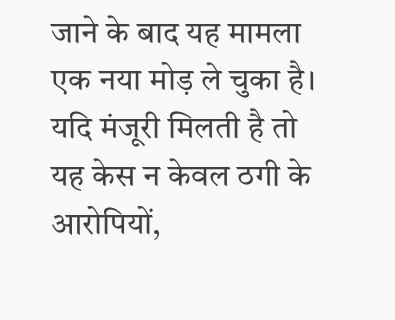जाने के बाद यह मामला एक नया मोड़ ले चुका है। यदि मंजूरी मिलती है तो यह केस न केवल ठगी के आरोपियों,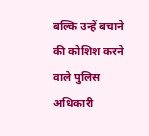बल्कि उन्हें बचाने की कोशिश करने वाले पुलिस अधिकारी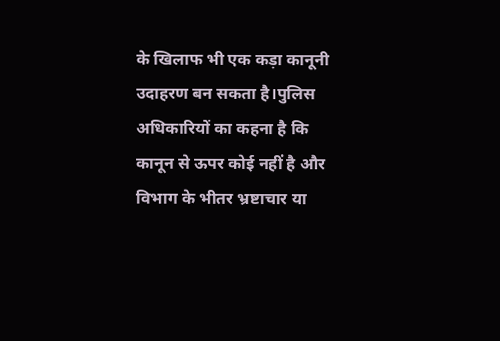के खिलाफ भी एक कड़ा कानूनी उदाहरण बन सकता है।पुलिस अधिकारियों का कहना है कि कानून से ऊपर कोई नहीं है और विभाग के भीतर भ्रष्टाचार या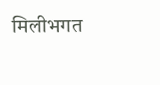मिलीभगत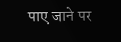पाए जाने पर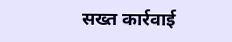सख्त कार्रवाई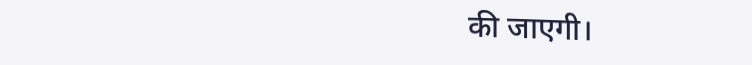की जाएगी।